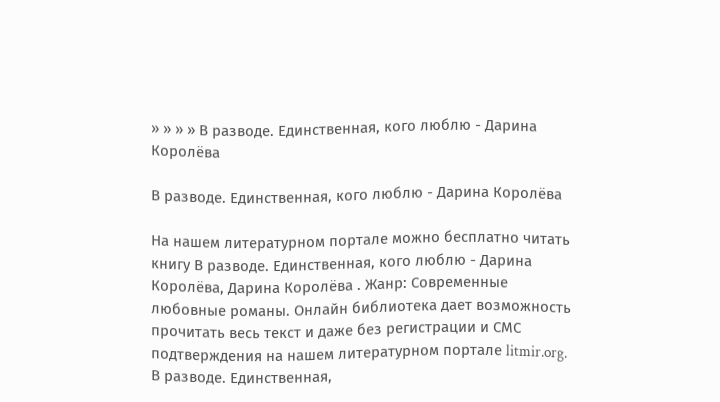» » » » В разводе. Единственная, кого люблю - Дарина Королёва

В разводе. Единственная, кого люблю - Дарина Королёва

На нашем литературном портале можно бесплатно читать книгу В разводе. Единственная, кого люблю - Дарина Королёва, Дарина Королёва . Жанр: Современные любовные романы. Онлайн библиотека дает возможность прочитать весь текст и даже без регистрации и СМС подтверждения на нашем литературном портале litmir.org.
В разводе. Единственная,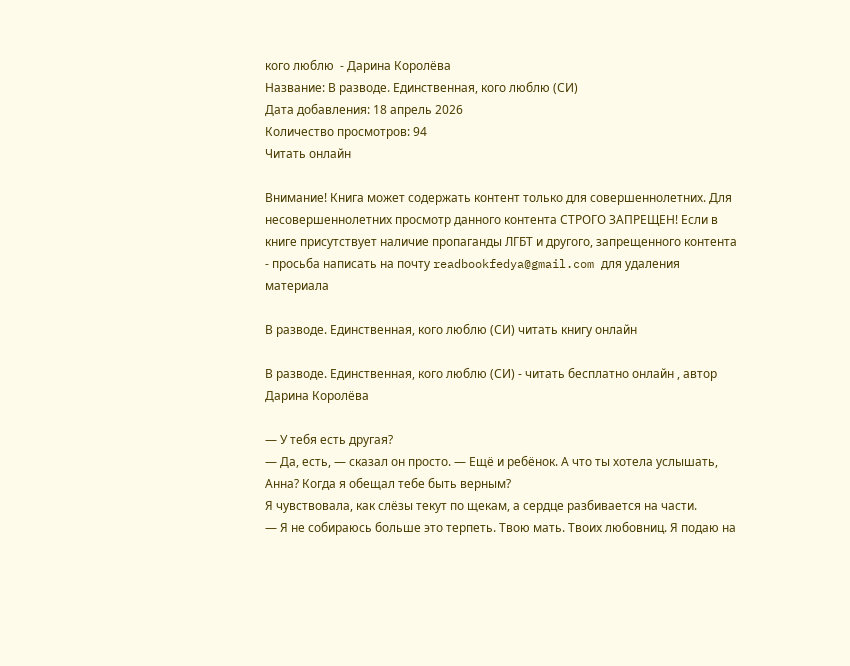кого люблю  - Дарина Королёва
Название: В разводе. Единственная, кого люблю (СИ)
Дата добавления: 18 апрель 2026
Количество просмотров: 94
Читать онлайн

Внимание! Книга может содержать контент только для совершеннолетних. Для несовершеннолетних просмотр данного контента СТРОГО ЗАПРЕЩЕН! Если в книге присутствует наличие пропаганды ЛГБТ и другого, запрещенного контента - просьба написать на почту readbookfedya@gmail.com для удаления материала

В разводе. Единственная, кого люблю (СИ) читать книгу онлайн

В разводе. Единственная, кого люблю (СИ) - читать бесплатно онлайн , автор Дарина Королёва

— У тебя есть другая?
— Да, есть, — сказал он просто. — Ещё и ребёнок. А что ты хотела услышать, Анна? Когда я обещал тебе быть верным?
Я чувствовала, как слёзы текут по щекам, а сердце разбивается на части.
— Я не собираюсь больше это терпеть. Твою мать. Твоих любовниц. Я подаю на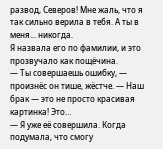развод, Северов! Мне жаль, что я так сильно верила в тебя. А ты в меня... никогда.
Я назвала его по фамилии, и это прозвучало как пощёчина.
— Ты совершаешь ошибку, — произнёс он тише, жёстче. — Наш брак — это не просто красивая картинка! Это…
— Я уже её совершила. Когда подумала, что смогу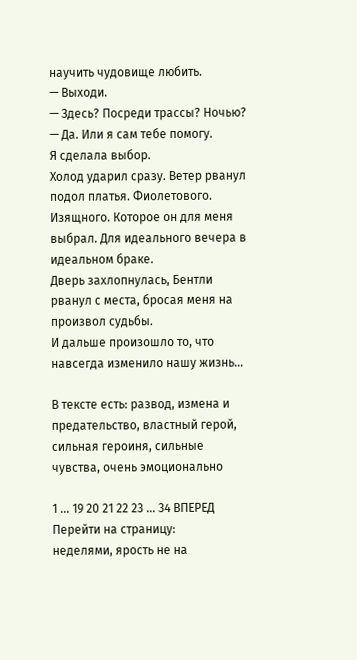научить чудовище любить.
— Выходи.
— Здесь? Посреди трассы? Ночью?
— Да. Или я сам тебе помогу.
Я сделала выбор.
Холод ударил сразу. Ветер рванул подол платья. Фиолетового. Изящного. Которое он для меня выбрал. Для идеального вечера в идеальном браке.
Дверь захлопнулась, Бентли рванул с места, бросая меня на произвол судьбы.
И дальше произошло то, что навсегда изменило нашу жизнь…

В тексте есть: развод, измена и предательство, властный герой, сильная героиня, сильные чувства, очень эмоционально

1 ... 19 20 21 22 23 ... 34 ВПЕРЕД
Перейти на страницу:
неделями, ярость не на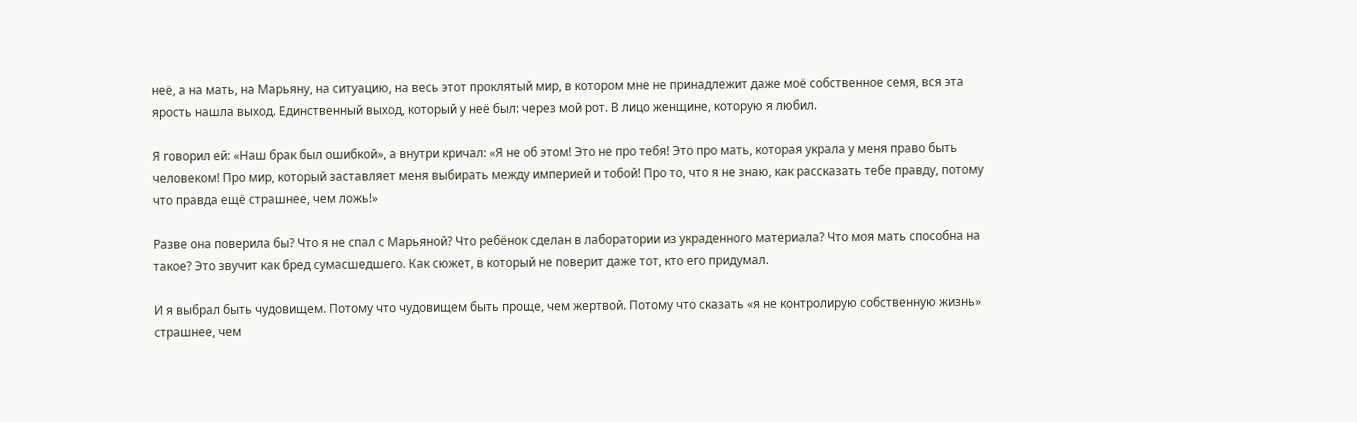неё, а на мать, на Марьяну, на ситуацию, на весь этот проклятый мир, в котором мне не принадлежит даже моё собственное семя, вся эта ярость нашла выход. Единственный выход, который у неё был: через мой рот. В лицо женщине, которую я любил.

Я говорил ей: «Наш брак был ошибкой», а внутри кричал: «Я не об этом! Это не про тебя! Это про мать, которая украла у меня право быть человеком! Про мир, который заставляет меня выбирать между империей и тобой! Про то, что я не знаю, как рассказать тебе правду, потому что правда ещё страшнее, чем ложь!»

Разве она поверила бы? Что я не спал с Марьяной? Что ребёнок сделан в лаборатории из украденного материала? Что моя мать способна на такое? Это звучит как бред сумасшедшего. Как сюжет, в который не поверит даже тот, кто его придумал.

И я выбрал быть чудовищем. Потому что чудовищем быть проще, чем жертвой. Потому что сказать «я не контролирую собственную жизнь» страшнее, чем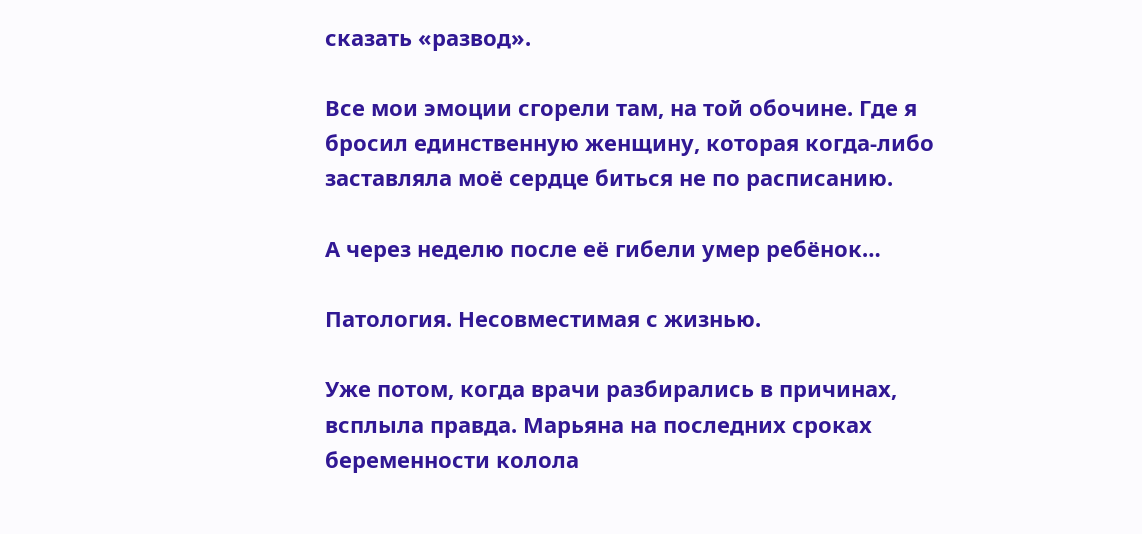сказать «развод».

Все мои эмоции сгорели там, на той обочине. Где я бросил единственную женщину, которая когда-либо заставляла моё сердце биться не по расписанию.

А через неделю после её гибели умер ребёнок…

Патология. Несовместимая с жизнью.

Уже потом, когда врачи разбирались в причинах, всплыла правда. Марьяна на последних сроках беременности колола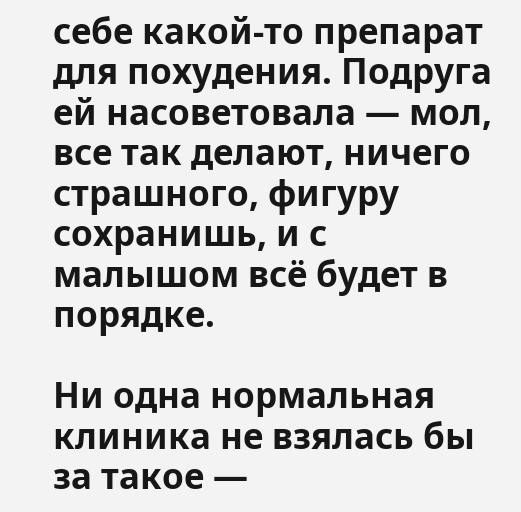себе какой-то препарат для похудения. Подруга ей насоветовала — мол, все так делают, ничего страшного, фигуру сохранишь, и с малышом всё будет в порядке.

Ни одна нормальная клиника не взялась бы за такое —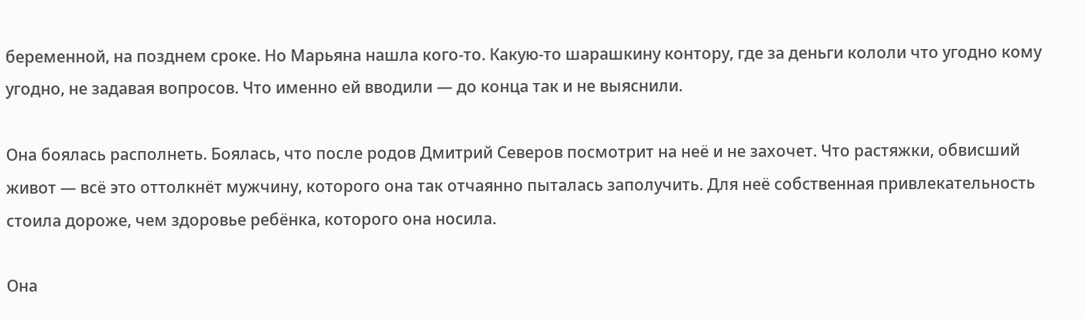беременной, на позднем сроке. Но Марьяна нашла кого-то. Какую-то шарашкину контору, где за деньги кололи что угодно кому угодно, не задавая вопросов. Что именно ей вводили — до конца так и не выяснили.

Она боялась располнеть. Боялась, что после родов Дмитрий Северов посмотрит на неё и не захочет. Что растяжки, обвисший живот — всё это оттолкнёт мужчину, которого она так отчаянно пыталась заполучить. Для неё собственная привлекательность стоила дороже, чем здоровье ребёнка, которого она носила.

Она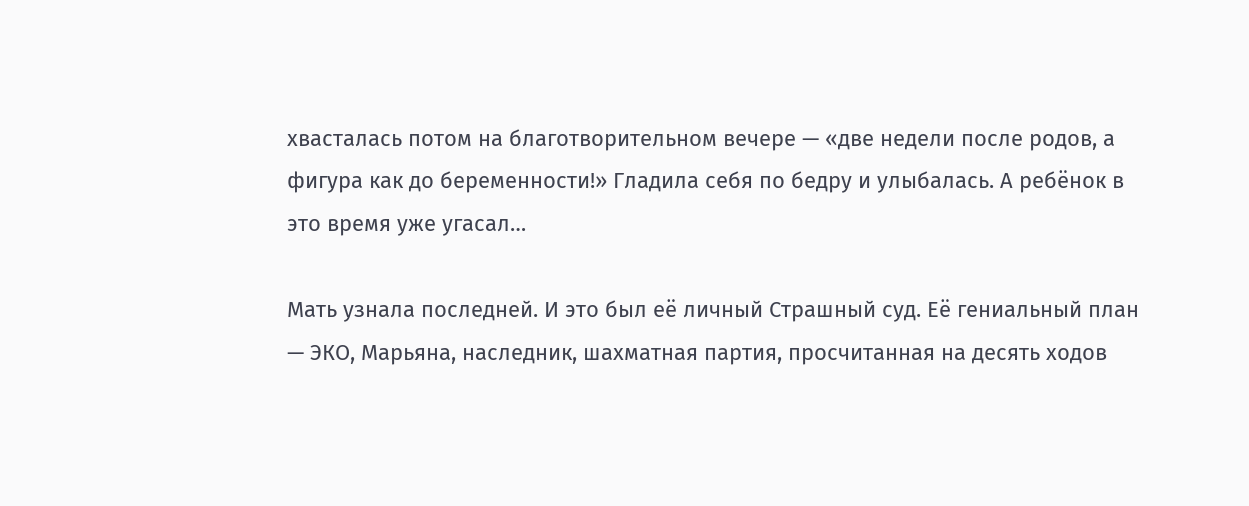хвасталась потом на благотворительном вечере — «две недели после родов, а фигура как до беременности!» Гладила себя по бедру и улыбалась. А ребёнок в это время уже угасал…

Мать узнала последней. И это был её личный Страшный суд. Её гениальный план — ЭКО, Марьяна, наследник, шахматная партия, просчитанная на десять ходов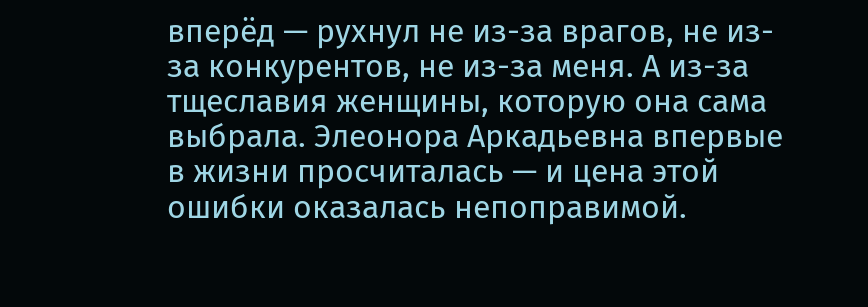вперёд — рухнул не из-за врагов, не из-за конкурентов, не из-за меня. А из-за тщеславия женщины, которую она сама выбрала. Элеонора Аркадьевна впервые в жизни просчиталась — и цена этой ошибки оказалась непоправимой.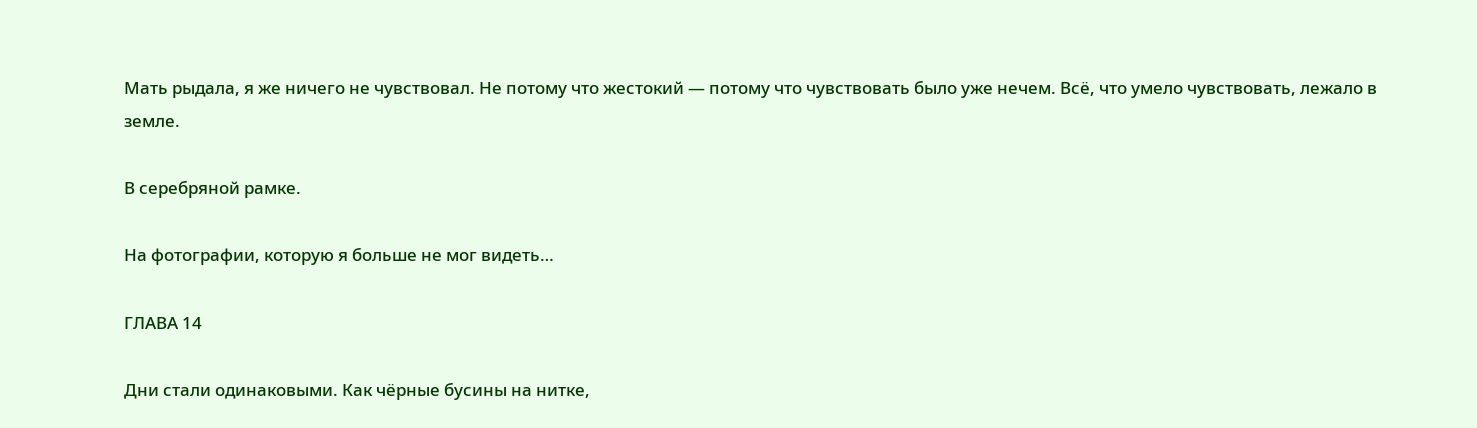Мать рыдала, я же ничего не чувствовал. Не потому что жестокий — потому что чувствовать было уже нечем. Всё, что умело чувствовать, лежало в земле.

В серебряной рамке.

На фотографии, которую я больше не мог видеть…

ГЛАВА 14

Дни стали одинаковыми. Как чёрные бусины на нитке,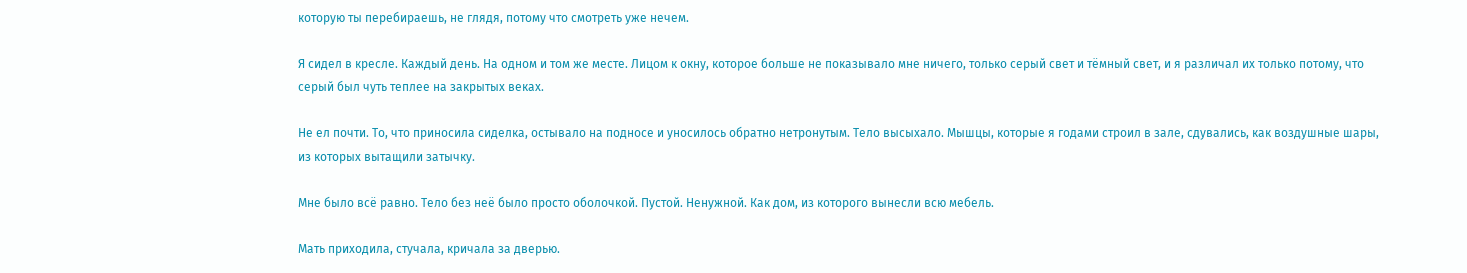которую ты перебираешь, не глядя, потому что смотреть уже нечем.

Я сидел в кресле. Каждый день. На одном и том же месте. Лицом к окну, которое больше не показывало мне ничего, только серый свет и тёмный свет, и я различал их только потому, что серый был чуть теплее на закрытых веках.

Не ел почти. То, что приносила сиделка, остывало на подносе и уносилось обратно нетронутым. Тело высыхало. Мышцы, которые я годами строил в зале, сдувались, как воздушные шары, из которых вытащили затычку.

Мне было всё равно. Тело без неё было просто оболочкой. Пустой. Ненужной. Как дом, из которого вынесли всю мебель.

Мать приходила, стучала, кричала за дверью.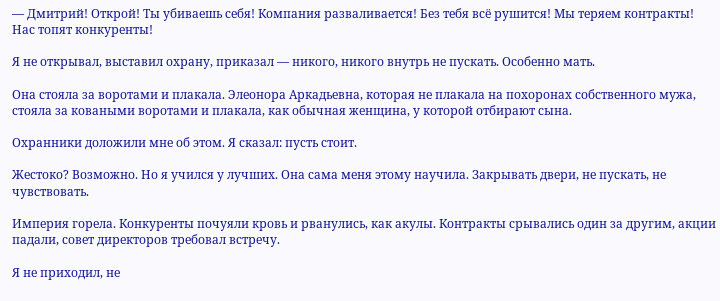— Дмитрий! Открой! Ты убиваешь себя! Компания разваливается! Без тебя всё рушится! Мы теряем контракты! Нас топят конкуренты!

Я не открывал, выставил охрану, приказал — никого, никого внутрь не пускать. Особенно мать.

Она стояла за воротами и плакала. Элеонора Аркадьевна, которая не плакала на похоронах собственного мужа, стояла за коваными воротами и плакала, как обычная женщина, у которой отбирают сына.

Охранники доложили мне об этом. Я сказал: пусть стоит.

Жестоко? Возможно. Но я учился у лучших. Она сама меня этому научила. Закрывать двери, не пускать, не чувствовать.

Империя горела. Конкуренты почуяли кровь и рванулись, как акулы. Контракты срывались один за другим, акции падали, совет директоров требовал встречу.

Я не приходил, не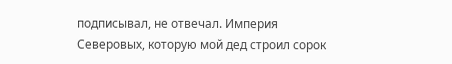подписывал, не отвечал. Империя Северовых, которую мой дед строил сорок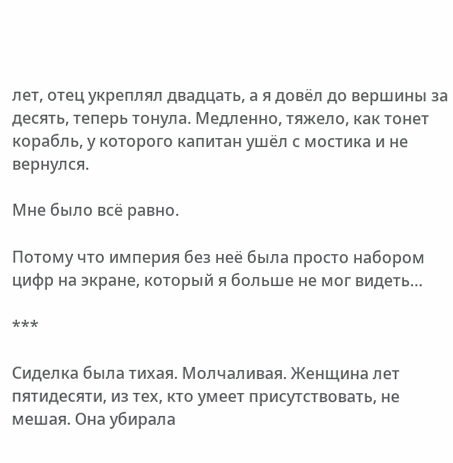лет, отец укреплял двадцать, а я довёл до вершины за десять, теперь тонула. Медленно, тяжело, как тонет корабль, у которого капитан ушёл с мостика и не вернулся.

Мне было всё равно.

Потому что империя без неё была просто набором цифр на экране, который я больше не мог видеть…

***

Сиделка была тихая. Молчаливая. Женщина лет пятидесяти, из тех, кто умеет присутствовать, не мешая. Она убирала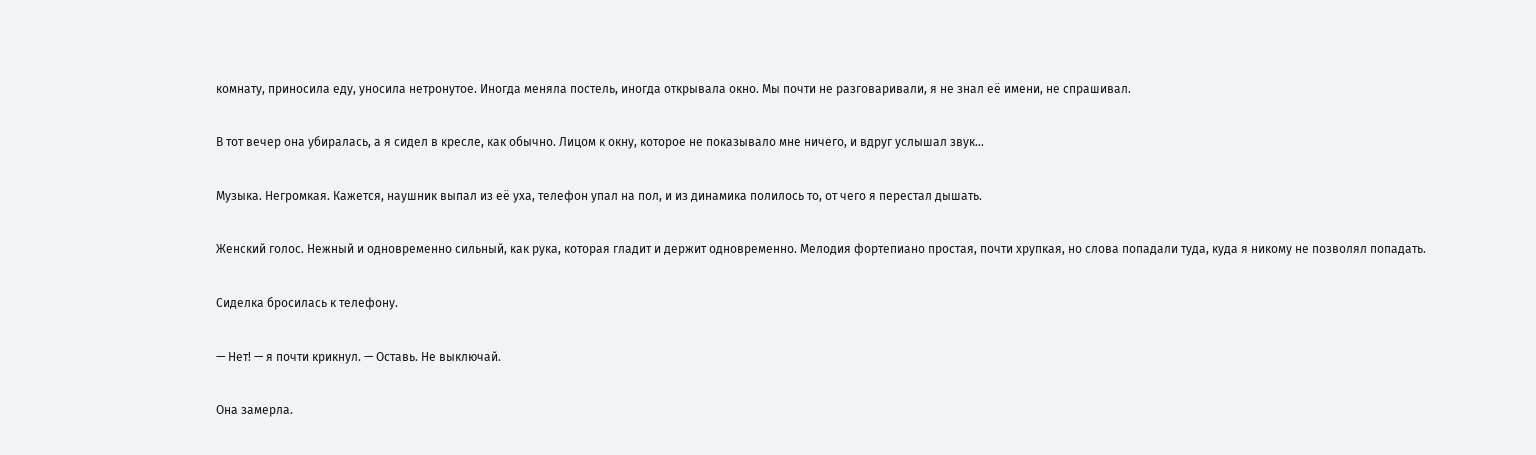комнату, приносила еду, уносила нетронутое. Иногда меняла постель, иногда открывала окно. Мы почти не разговаривали, я не знал её имени, не спрашивал.

В тот вечер она убиралась, а я сидел в кресле, как обычно. Лицом к окну, которое не показывало мне ничего, и вдруг услышал звук…

Музыка. Негромкая. Кажется, наушник выпал из её уха, телефон упал на пол, и из динамика полилось то, от чего я перестал дышать.

Женский голос. Нежный и одновременно сильный, как рука, которая гладит и держит одновременно. Мелодия фортепиано простая, почти хрупкая, но слова попадали туда, куда я никому не позволял попадать.

Сиделка бросилась к телефону.

— Нет! — я почти крикнул. — Оставь. Не выключай.

Она замерла.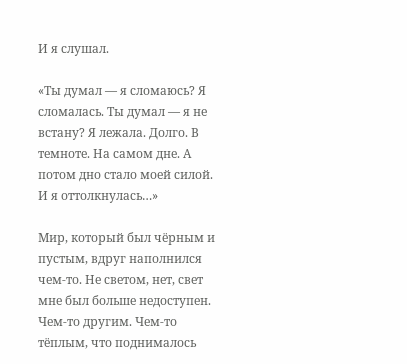И я слушал.

«Ты думал — я сломаюсь? Я сломалась. Ты думал — я не встану? Я лежала. Долго. В темноте. На самом дне. А потом дно стало моей силой. И я оттолкнулась…»

Мир, который был чёрным и пустым, вдруг наполнился чем-то. Не светом, нет, свет мне был больше недоступен. Чем-то другим. Чем-то тёплым, что поднималось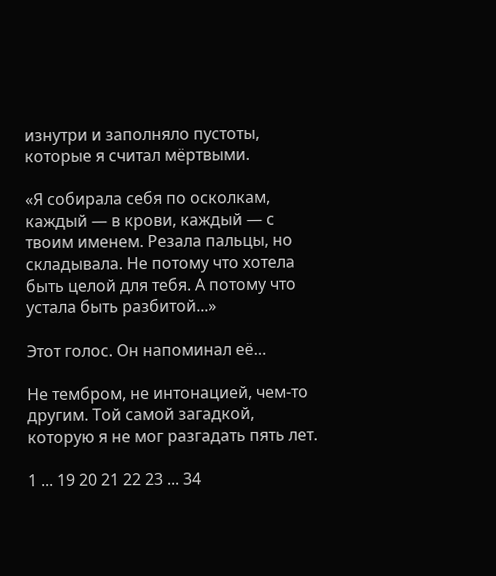изнутри и заполняло пустоты, которые я считал мёртвыми.

«Я собирала себя по осколкам, каждый — в крови, каждый — с твоим именем. Резала пальцы, но складывала. Не потому что хотела быть целой для тебя. А потому что устала быть разбитой...»

Этот голос. Он напоминал её…

Не тембром, не интонацией, чем-то другим. Той самой загадкой, которую я не мог разгадать пять лет.

1 ... 19 20 21 22 23 ... 34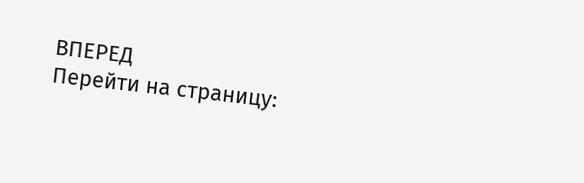ВПЕРЕД
Перейти на страницу: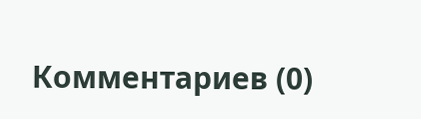Комментариев (0)